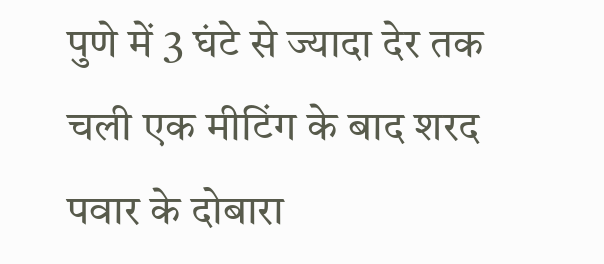पुणे में 3 घंटे से ज्यादा देर तक चली एक मीटिंग के बाद शरद पवार के दोबारा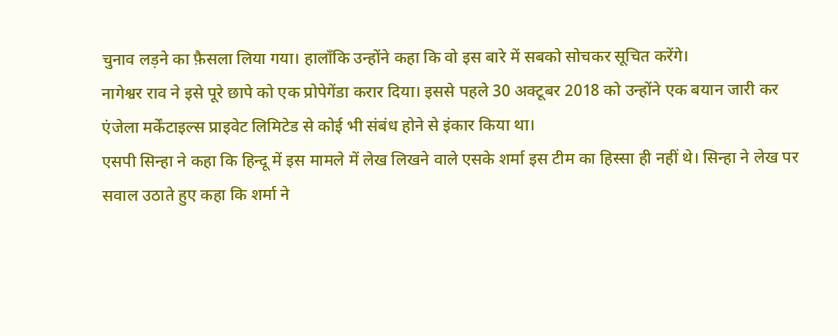चुनाव लड़ने का फ़ैसला लिया गया। हालाँकि उन्होंने कहा कि वो इस बारे में सबको सोचकर सूचित करेंगे।
नागेश्वर राव ने इसे पूरे छापे को एक प्रोपेगेंडा करार दिया। इससे पहले 30 अक्टूबर 2018 को उन्होंने एक बयान जारी कर एंजेला मर्केंटाइल्स प्राइवेट लिमिटेड से कोई भी संबंध होने से इंकार किया था।
एसपी सिन्हा ने कहा कि हिन्दू में इस मामले में लेख लिखने वाले एसके शर्मा इस टीम का हिस्सा ही नहीं थे। सिन्हा ने लेख पर सवाल उठाते हुए कहा कि शर्मा ने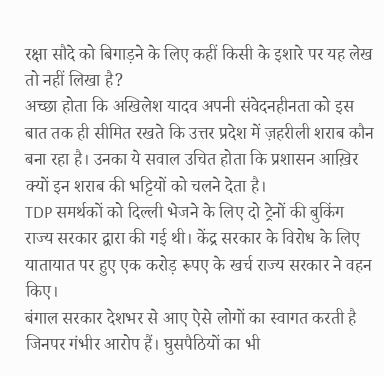रक्षा सौदे को बिगाड़ने के लिए कहीं किसी के इशारे पर यह लेख तो नहीं लिखा है?
अच्छा होता कि अखिलेश यादव अपनी संवेदनहीनता को इस बात तक ही सीमित रखते कि उत्तर प्रदेश में ज़हरीली शराब कौन बना रहा है। उनका ये सवाल उचित होता कि प्रशासन आख़िर क्यों इन शराब की भट्टियों को चलने देता है।
TDP समर्थकों को दिल्ली भेजने के लिए दो ट्रेनों की बुकिंग राज्य सरकार द्वारा की गई थी। केंद्र सरकार के विरोध के लिए यातायात पर हुए एक करोड़ रूपए के खर्च राज्य सरकार ने वहन किए।
बंगाल सरकार देशभर से आए ऐसे लोगों का स्वागत करती है जिनपर गंभीर आरोप हैं। घुसपैठियों का भी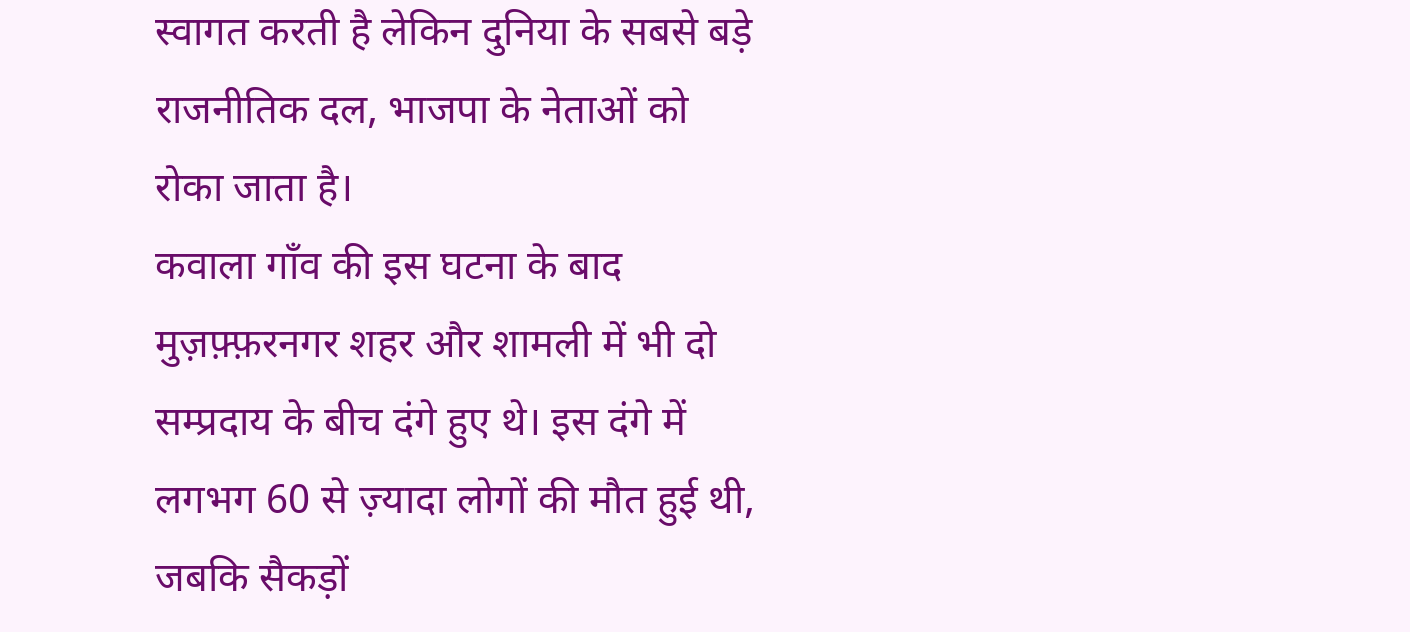स्वागत करती है लेकिन दुनिया के सबसे बड़े राजनीतिक दल, भाजपा के नेताओं को रोका जाता है।
कवाला गाँव की इस घटना के बाद मुज़फ़्फ़रनगर शहर और शामली में भी दो सम्प्रदाय के बीच दंगे हुए थे। इस दंगे में लगभग 60 से ज़्यादा लोगों की मौत हुई थी, जबकि सैकड़ों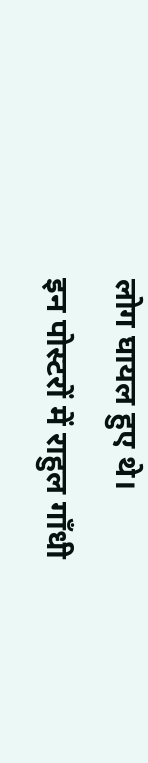लोग घायल हुए थे।
इन पोस्टरों में राहुल गाँधी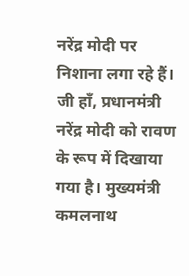नरेंद्र मोदी पर निशाना लगा रहे हैं। जी हाँ, प्रधानमंत्री नरेंद्र मोदी को रावण के रूप में दिखाया गया है। मुख्यमंत्री कमलनाथ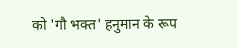को 'गौ भक्त' हनुमान के रूप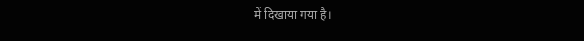में दिखाया गया है।